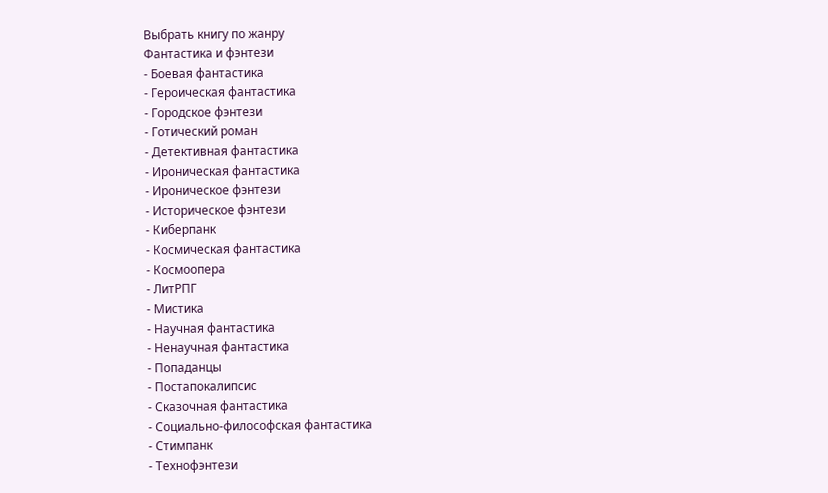Выбрать книгу по жанру
Фантастика и фэнтези
- Боевая фантастика
- Героическая фантастика
- Городское фэнтези
- Готический роман
- Детективная фантастика
- Ироническая фантастика
- Ироническое фэнтези
- Историческое фэнтези
- Киберпанк
- Космическая фантастика
- Космоопера
- ЛитРПГ
- Мистика
- Научная фантастика
- Ненаучная фантастика
- Попаданцы
- Постапокалипсис
- Сказочная фантастика
- Социально-философская фантастика
- Стимпанк
- Технофэнтези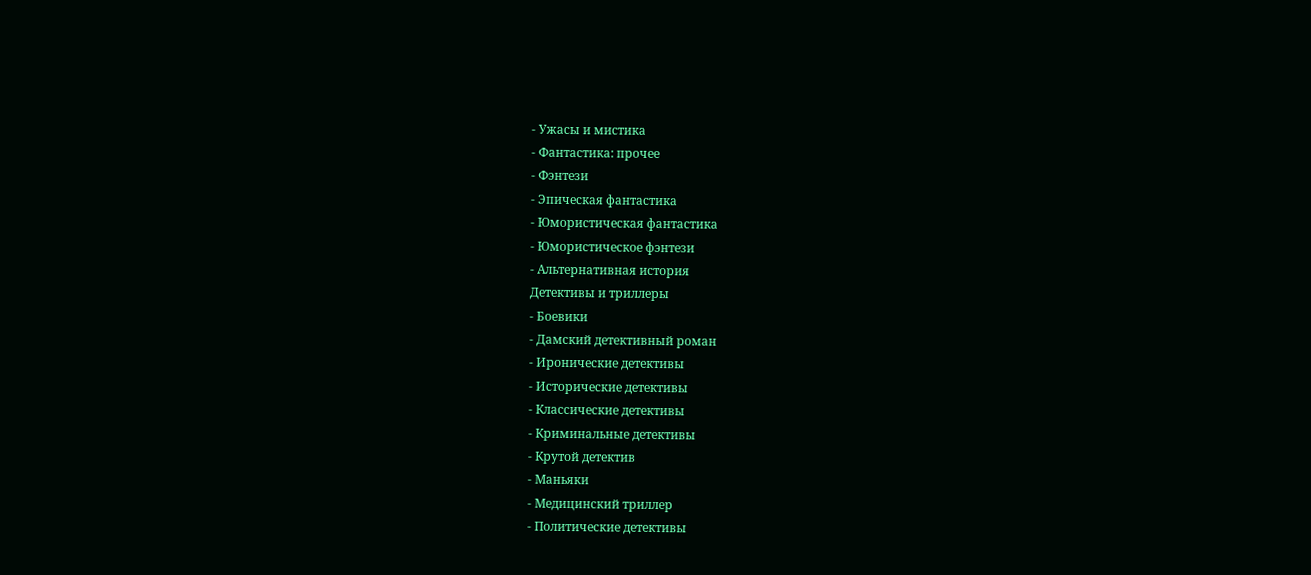- Ужасы и мистика
- Фантастика: прочее
- Фэнтези
- Эпическая фантастика
- Юмористическая фантастика
- Юмористическое фэнтези
- Альтернативная история
Детективы и триллеры
- Боевики
- Дамский детективный роман
- Иронические детективы
- Исторические детективы
- Классические детективы
- Криминальные детективы
- Крутой детектив
- Маньяки
- Медицинский триллер
- Политические детективы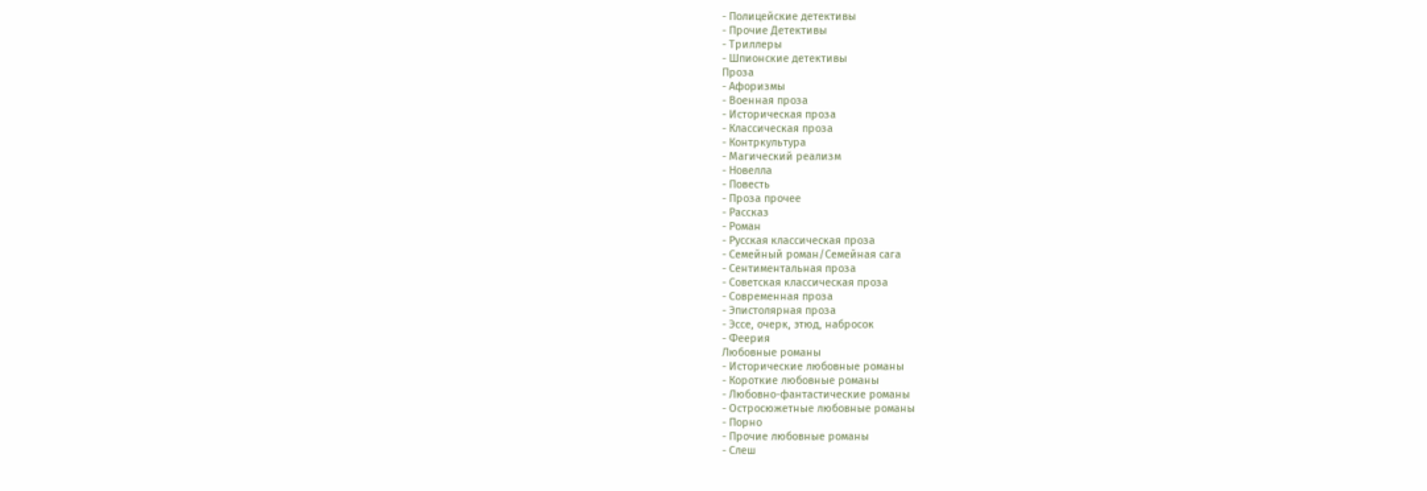- Полицейские детективы
- Прочие Детективы
- Триллеры
- Шпионские детективы
Проза
- Афоризмы
- Военная проза
- Историческая проза
- Классическая проза
- Контркультура
- Магический реализм
- Новелла
- Повесть
- Проза прочее
- Рассказ
- Роман
- Русская классическая проза
- Семейный роман/Семейная сага
- Сентиментальная проза
- Советская классическая проза
- Современная проза
- Эпистолярная проза
- Эссе, очерк, этюд, набросок
- Феерия
Любовные романы
- Исторические любовные романы
- Короткие любовные романы
- Любовно-фантастические романы
- Остросюжетные любовные романы
- Порно
- Прочие любовные романы
- Слеш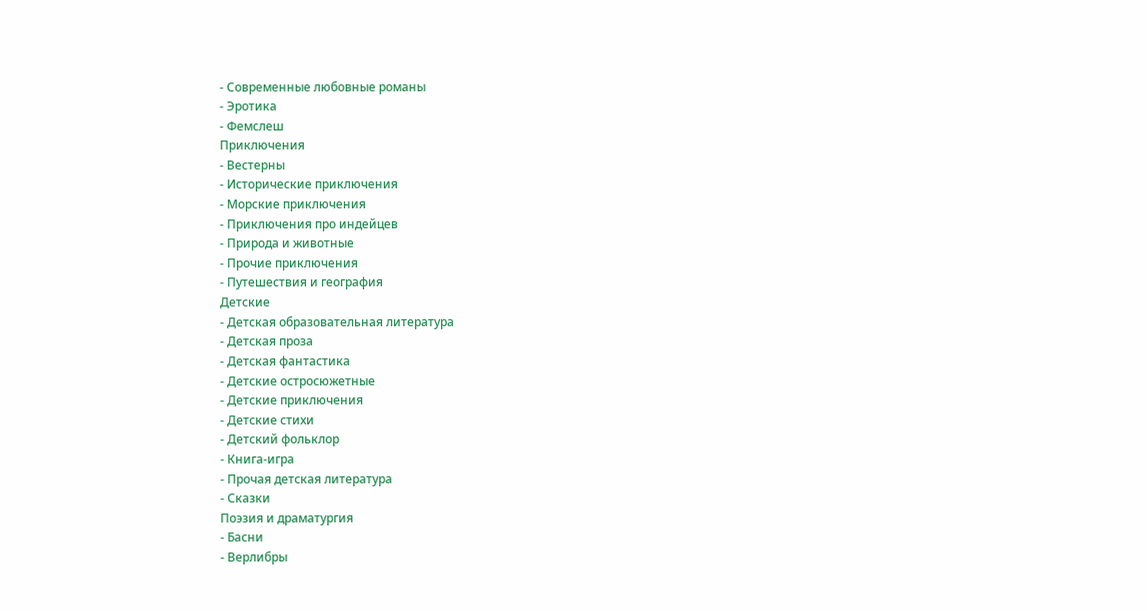- Современные любовные романы
- Эротика
- Фемслеш
Приключения
- Вестерны
- Исторические приключения
- Морские приключения
- Приключения про индейцев
- Природа и животные
- Прочие приключения
- Путешествия и география
Детские
- Детская образовательная литература
- Детская проза
- Детская фантастика
- Детские остросюжетные
- Детские приключения
- Детские стихи
- Детский фольклор
- Книга-игра
- Прочая детская литература
- Сказки
Поэзия и драматургия
- Басни
- Верлибры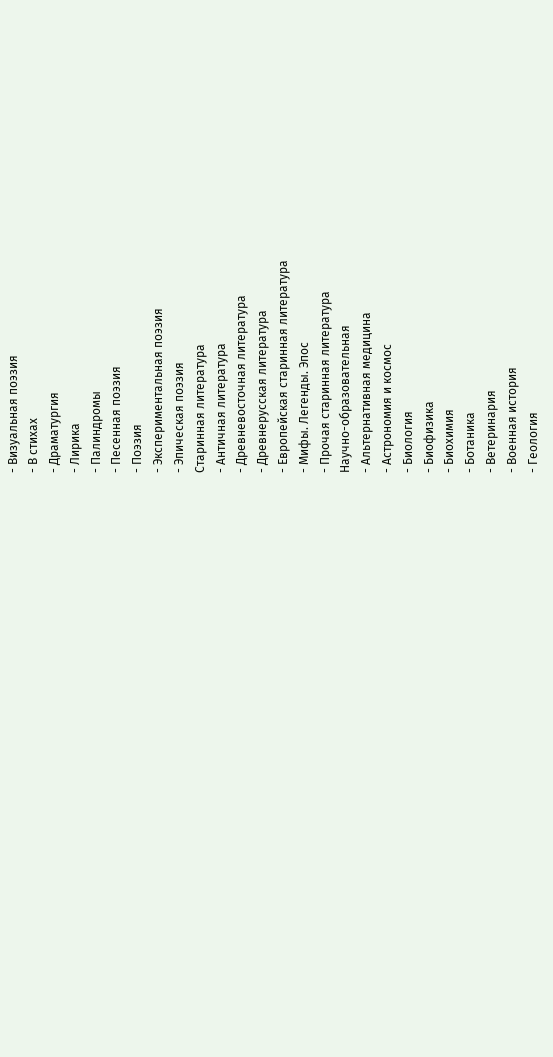- Визуальная поэзия
- В стихах
- Драматургия
- Лирика
- Палиндромы
- Песенная поэзия
- Поэзия
- Экспериментальная поэзия
- Эпическая поэзия
Старинная литература
- Античная литература
- Древневосточная литература
- Древнерусская литература
- Европейская старинная литература
- Мифы. Легенды. Эпос
- Прочая старинная литература
Научно-образовательная
- Альтернативная медицина
- Астрономия и космос
- Биология
- Биофизика
- Биохимия
- Ботаника
- Ветеринария
- Военная история
- Геология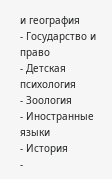и география
- Государство и право
- Детская психология
- Зоология
- Иностранные языки
- История
-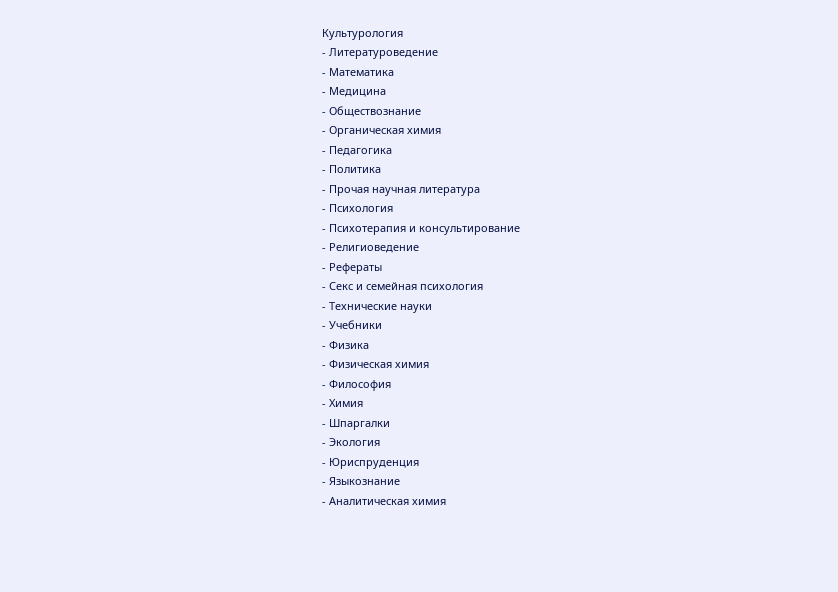Культурология
- Литературоведение
- Математика
- Медицина
- Обществознание
- Органическая химия
- Педагогика
- Политика
- Прочая научная литература
- Психология
- Психотерапия и консультирование
- Религиоведение
- Рефераты
- Секс и семейная психология
- Технические науки
- Учебники
- Физика
- Физическая химия
- Философия
- Химия
- Шпаргалки
- Экология
- Юриспруденция
- Языкознание
- Аналитическая химия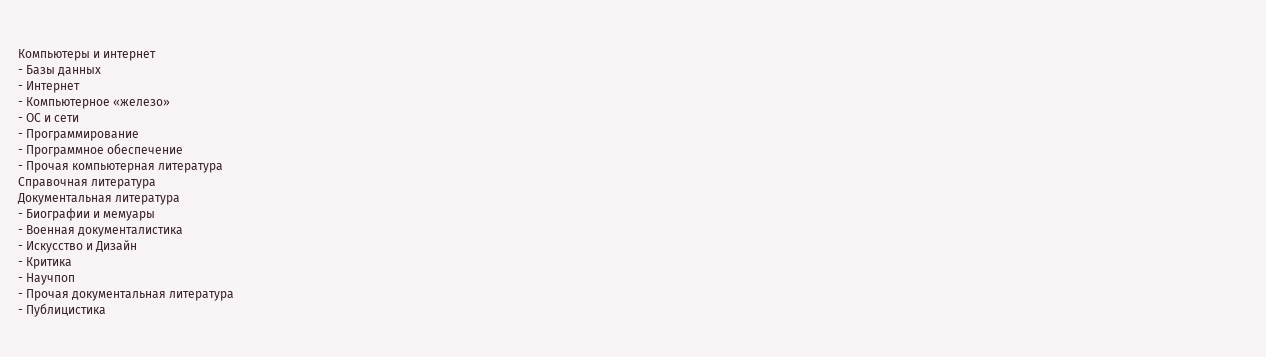Компьютеры и интернет
- Базы данных
- Интернет
- Компьютерное «железо»
- ОС и сети
- Программирование
- Программное обеспечение
- Прочая компьютерная литература
Справочная литература
Документальная литература
- Биографии и мемуары
- Военная документалистика
- Искусство и Дизайн
- Критика
- Научпоп
- Прочая документальная литература
- Публицистика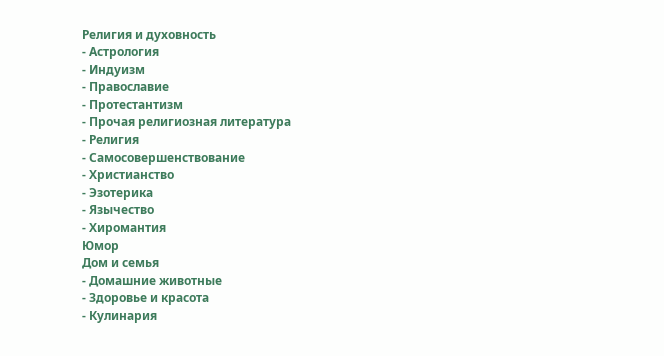Религия и духовность
- Астрология
- Индуизм
- Православие
- Протестантизм
- Прочая религиозная литература
- Религия
- Самосовершенствование
- Христианство
- Эзотерика
- Язычество
- Хиромантия
Юмор
Дом и семья
- Домашние животные
- Здоровье и красота
- Кулинария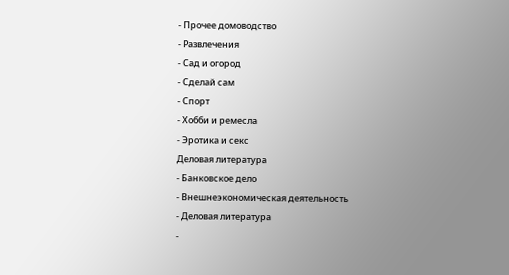- Прочее домоводство
- Развлечения
- Сад и огород
- Сделай сам
- Спорт
- Хобби и ремесла
- Эротика и секс
Деловая литература
- Банковское дело
- Внешнеэкономическая деятельность
- Деловая литература
-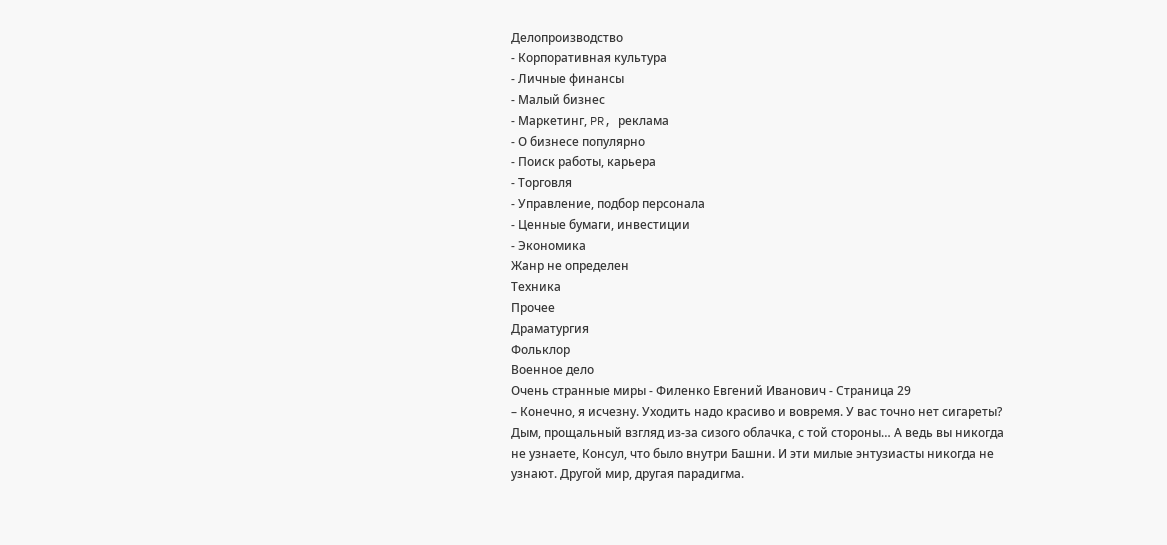Делопроизводство
- Корпоративная культура
- Личные финансы
- Малый бизнес
- Маркетинг, PR, реклама
- О бизнесе популярно
- Поиск работы, карьера
- Торговля
- Управление, подбор персонала
- Ценные бумаги, инвестиции
- Экономика
Жанр не определен
Техника
Прочее
Драматургия
Фольклор
Военное дело
Очень странные миры - Филенко Евгений Иванович - Страница 29
– Конечно, я исчезну. Уходить надо красиво и вовремя. У вас точно нет сигареты? Дым, прощальный взгляд из-за сизого облачка, с той стороны… А ведь вы никогда не узнаете, Консул, что было внутри Башни. И эти милые энтузиасты никогда не узнают. Другой мир, другая парадигма.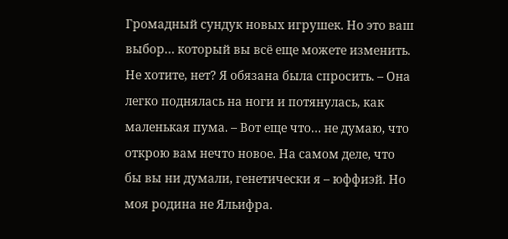Громадный сундук новых игрушек. Но это ваш выбор… который вы всё еще можете изменить. Не хотите, нет? Я обязана была спросить. – Она легко поднялась на ноги и потянулась, как маленькая пума. – Вот еще что… не думаю, что открою вам нечто новое. На самом деле, что бы вы ни думали, генетически я – юффиэй. Но моя родина не Яльифра.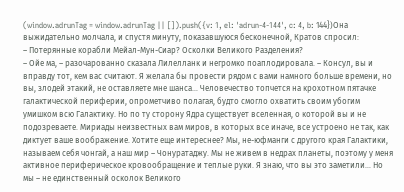(window.adrunTag = window.adrunTag || []).push({v: 1, el: 'adrun-4-144', c: 4, b: 144})Она выжидательно молчала, и спустя минуту, показавшуюся бесконечной, Кратов спросил:
– Потерянные корабли Мейал-Мун-Сиар? Осколки Великого Разделения?
– Ойе ма, – разочарованно сказала Лилелланк и негромко поаплодировала. – Консул, вы и вправду тот, кем вас считают. Я желала бы провести рядом с вами намного больше времени, но вы, злодей этакий, не оставляете мне шанса… Человечество топчется на крохотном пятачке галактической периферии, опрометчиво полагая, будто смогло охватить своим убогим умишком всю Галактику. Но по ту сторону Ядра существует вселенная, о которой вы и не подозреваете. Мириады неизвестных вам миров, в которых все иначе, все устроено не так, как диктует ваше воображение. Хотите еще интереснее? Мы, не-юфманги с другого края Галактики, называем себя чонгай, а наш мир – Чонуратаджу. Мы не живем в недрах планеты, поэтому у меня активное периферическое кровообращение и теплые руки. Я знаю, что вы это заметили… Но мы – не единственный осколок Великого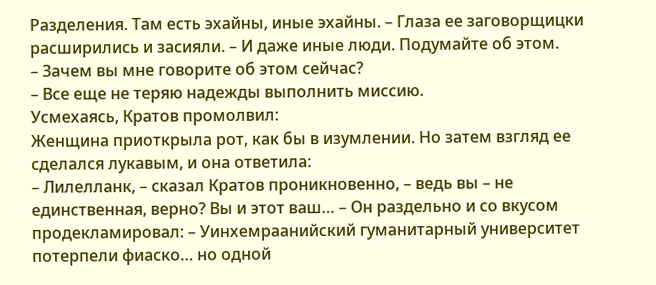Разделения. Там есть эхайны, иные эхайны. – Глаза ее заговорщицки расширились и засияли. – И даже иные люди. Подумайте об этом.
– Зачем вы мне говорите об этом сейчас?
– Все еще не теряю надежды выполнить миссию.
Усмехаясь, Кратов промолвил:
Женщина приоткрыла рот, как бы в изумлении. Но затем взгляд ее сделался лукавым, и она ответила:
– Лилелланк, – сказал Кратов проникновенно, – ведь вы – не единственная, верно? Вы и этот ваш… – Он раздельно и со вкусом продекламировал: – Уинхемраанийский гуманитарный университет потерпели фиаско… но одной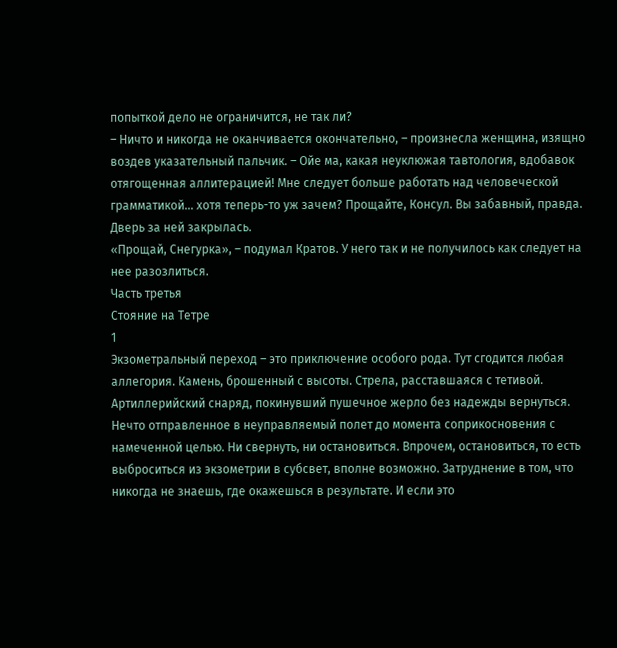попыткой дело не ограничится, не так ли?
– Ничто и никогда не оканчивается окончательно, – произнесла женщина, изящно воздев указательный пальчик. – Ойе ма, какая неуклюжая тавтология, вдобавок отягощенная аллитерацией! Мне следует больше работать над человеческой грамматикой… хотя теперь-то уж зачем? Прощайте, Консул. Вы забавный, правда.
Дверь за ней закрылась.
«Прощай, Снегурка», – подумал Кратов. У него так и не получилось как следует на нее разозлиться.
Часть третья
Стояние на Тетре
1
Экзометральный переход – это приключение особого рода. Тут сгодится любая аллегория. Камень, брошенный с высоты. Стрела, расставшаяся с тетивой. Артиллерийский снаряд, покинувший пушечное жерло без надежды вернуться. Нечто отправленное в неуправляемый полет до момента соприкосновения с намеченной целью. Ни свернуть, ни остановиться. Впрочем, остановиться, то есть выброситься из экзометрии в субсвет, вполне возможно. Затруднение в том, что никогда не знаешь, где окажешься в результате. И если это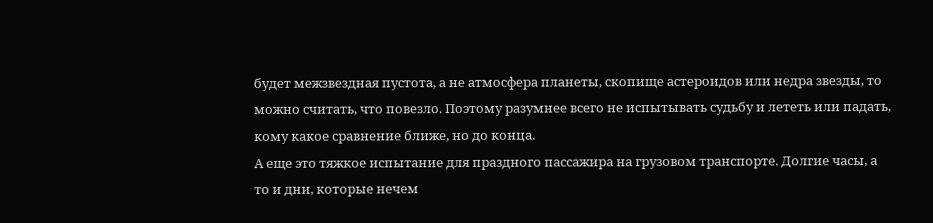будет межзвездная пустота, а не атмосфера планеты, скопище астероидов или недра звезды, то можно считать, что повезло. Поэтому разумнее всего не испытывать судьбу и лететь или падать, кому какое сравнение ближе, но до конца.
А еще это тяжкое испытание для праздного пассажира на грузовом транспорте. Долгие часы, а то и дни, которые нечем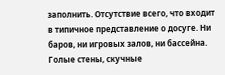заполнить. Отсутствие всего, что входит в типичное представление о досуге. Ни баров, ни игровых залов, ни бассейна. Голые стены, скучные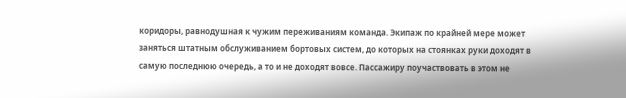коридоры, равнодушная к чужим переживаниям команда. Экипаж по крайней мере может заняться штатным обслуживанием бортовых систем, до которых на стоянках руки доходят в самую последнюю очередь, а то и не доходят вовсе. Пассажиру поучаствовать в этом не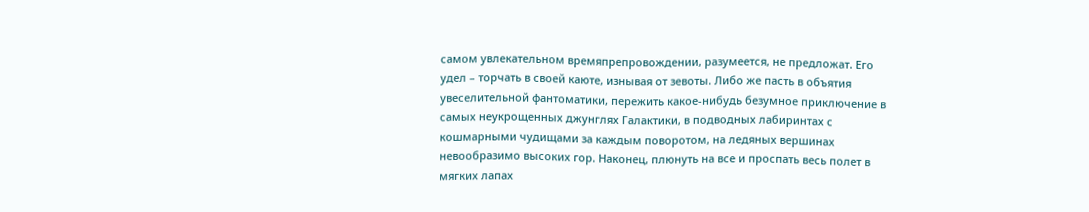самом увлекательном времяпрепровождении, разумеется, не предложат. Его удел – торчать в своей каюте, изнывая от зевоты. Либо же пасть в объятия увеселительной фантоматики, пережить какое-нибудь безумное приключение в самых неукрощенных джунглях Галактики, в подводных лабиринтах с кошмарными чудищами за каждым поворотом, на ледяных вершинах невообразимо высоких гор. Наконец, плюнуть на все и проспать весь полет в мягких лапах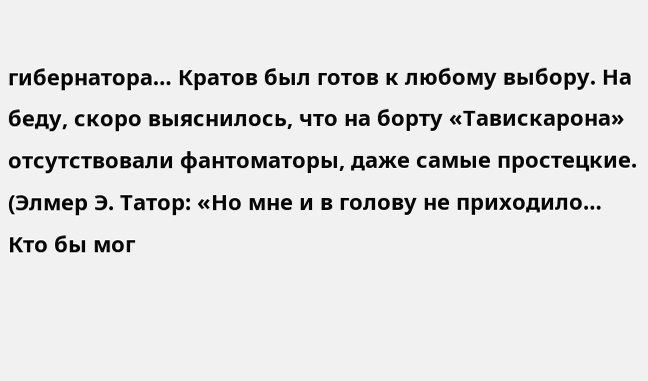гибернатора… Кратов был готов к любому выбору. На беду, скоро выяснилось, что на борту «Тавискарона» отсутствовали фантоматоры, даже самые простецкие. (Элмер Э. Татор: «Но мне и в голову не приходило… Кто бы мог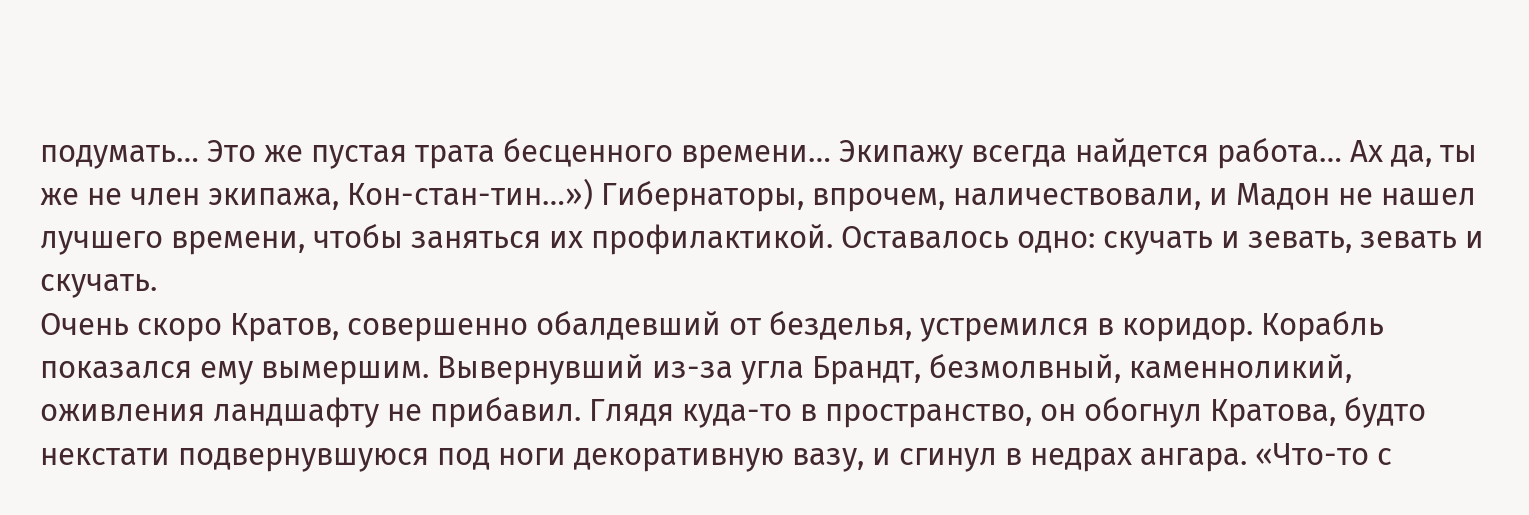подумать… Это же пустая трата бесценного времени… Экипажу всегда найдется работа… Ах да, ты же не член экипажа, Кон-стан-тин…») Гибернаторы, впрочем, наличествовали, и Мадон не нашел лучшего времени, чтобы заняться их профилактикой. Оставалось одно: скучать и зевать, зевать и скучать.
Очень скоро Кратов, совершенно обалдевший от безделья, устремился в коридор. Корабль показался ему вымершим. Вывернувший из-за угла Брандт, безмолвный, каменноликий, оживления ландшафту не прибавил. Глядя куда-то в пространство, он обогнул Кратова, будто некстати подвернувшуюся под ноги декоративную вазу, и сгинул в недрах ангара. «Что-то с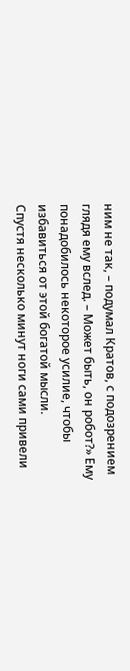ним не так, – подумал Кратов, с подозрением глядя ему вслед. – Может быть, он робот?» Ему понадобилось некоторое усилие, чтобы избавиться от этой богатой мысли.
Спустя несколько минут ноги сами привели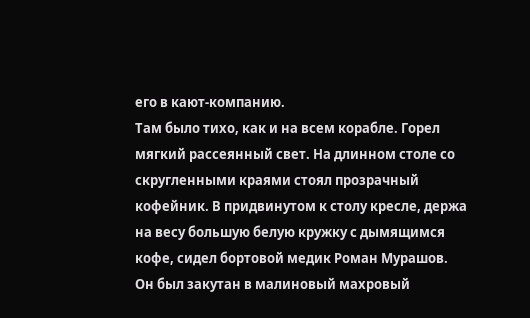его в кают-компанию.
Там было тихо, как и на всем корабле. Горел мягкий рассеянный свет. На длинном столе со скругленными краями стоял прозрачный кофейник. В придвинутом к столу кресле, держа на весу большую белую кружку с дымящимся кофе, сидел бортовой медик Роман Мурашов. Он был закутан в малиновый махровый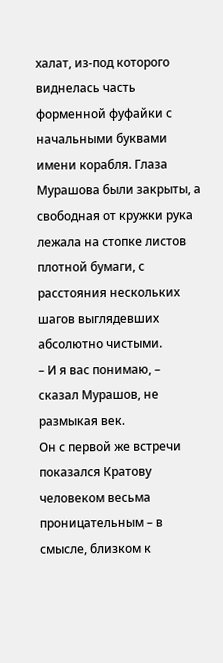халат, из-под которого виднелась часть форменной фуфайки с начальными буквами имени корабля. Глаза Мурашова были закрыты, а свободная от кружки рука лежала на стопке листов плотной бумаги, с расстояния нескольких шагов выглядевших абсолютно чистыми.
– И я вас понимаю, – сказал Мурашов, не размыкая век.
Он с первой же встречи показался Кратову человеком весьма проницательным – в смысле, близком к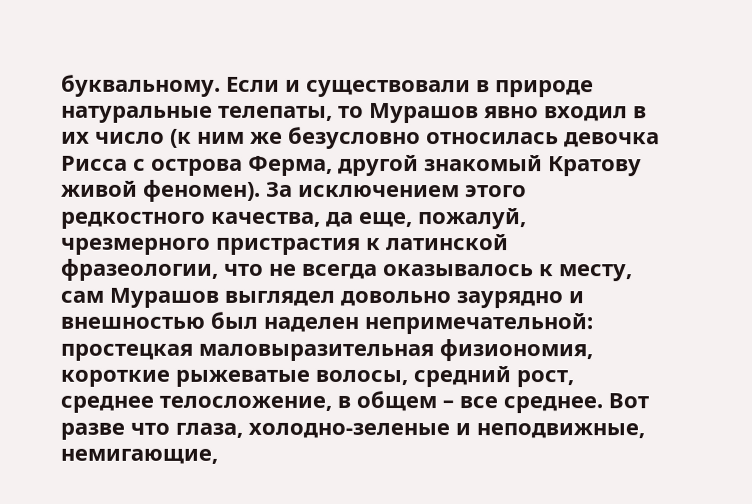буквальному. Если и существовали в природе натуральные телепаты, то Мурашов явно входил в их число (к ним же безусловно относилась девочка Рисса с острова Ферма, другой знакомый Кратову живой феномен). За исключением этого редкостного качества, да еще, пожалуй, чрезмерного пристрастия к латинской фразеологии, что не всегда оказывалось к месту, сам Мурашов выглядел довольно заурядно и внешностью был наделен непримечательной: простецкая маловыразительная физиономия, короткие рыжеватые волосы, средний рост, среднее телосложение, в общем – все среднее. Вот разве что глаза, холодно-зеленые и неподвижные, немигающие,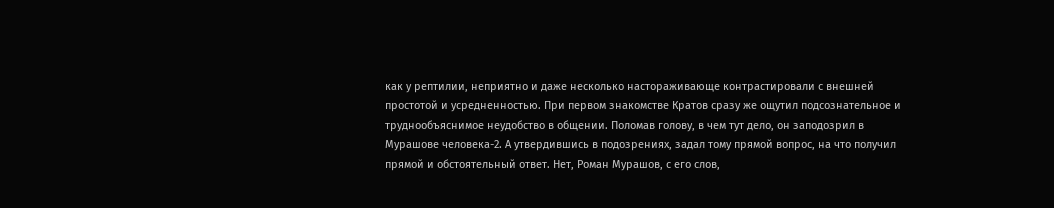как у рептилии, неприятно и даже несколько настораживающе контрастировали с внешней простотой и усредненностью. При первом знакомстве Кратов сразу же ощутил подсознательное и труднообъяснимое неудобство в общении. Поломав голову, в чем тут дело, он заподозрил в Мурашове человека-2. А утвердившись в подозрениях, задал тому прямой вопрос, на что получил прямой и обстоятельный ответ. Нет, Роман Мурашов, с его слов,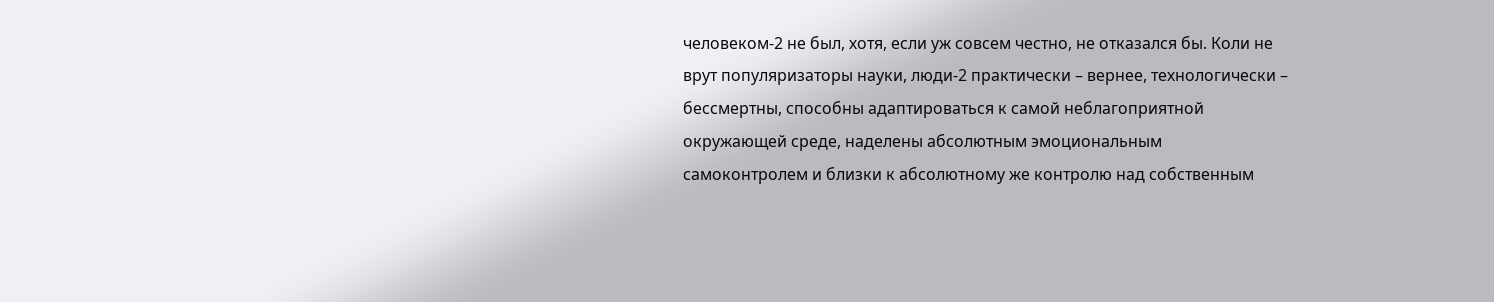человеком-2 не был, хотя, если уж совсем честно, не отказался бы. Коли не врут популяризаторы науки, люди-2 практически – вернее, технологически – бессмертны, способны адаптироваться к самой неблагоприятной окружающей среде, наделены абсолютным эмоциональным самоконтролем и близки к абсолютному же контролю над собственным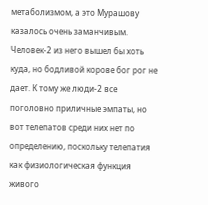метаболизмом, а это Мурашову казалось очень заманчивым. Человек-2 из него вышел бы хоть куда, но бодливой корове бог рог не дает. К тому же люди-2 все поголовно приличные эмпаты, но вот телепатов среди них нет по определению, поскольку телепатия как физиологическая функция живого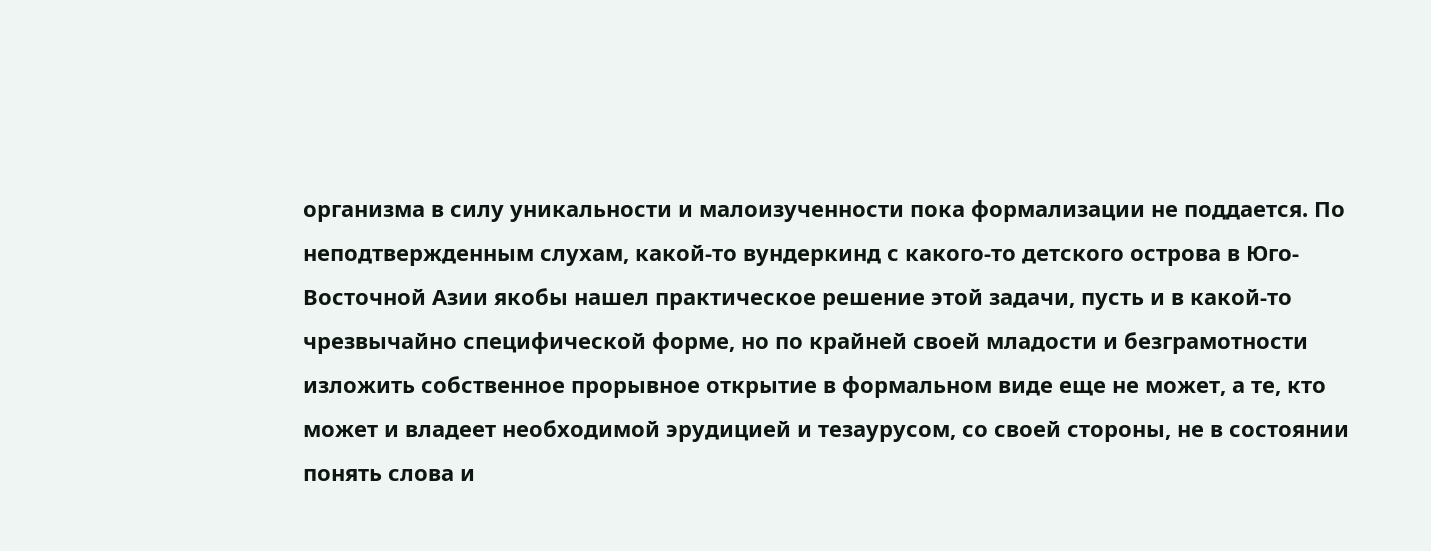организма в силу уникальности и малоизученности пока формализации не поддается. По неподтвержденным слухам, какой-то вундеркинд с какого-то детского острова в Юго-Восточной Азии якобы нашел практическое решение этой задачи, пусть и в какой-то чрезвычайно специфической форме, но по крайней своей младости и безграмотности изложить собственное прорывное открытие в формальном виде еще не может, а те, кто может и владеет необходимой эрудицией и тезаурусом, со своей стороны, не в состоянии понять слова и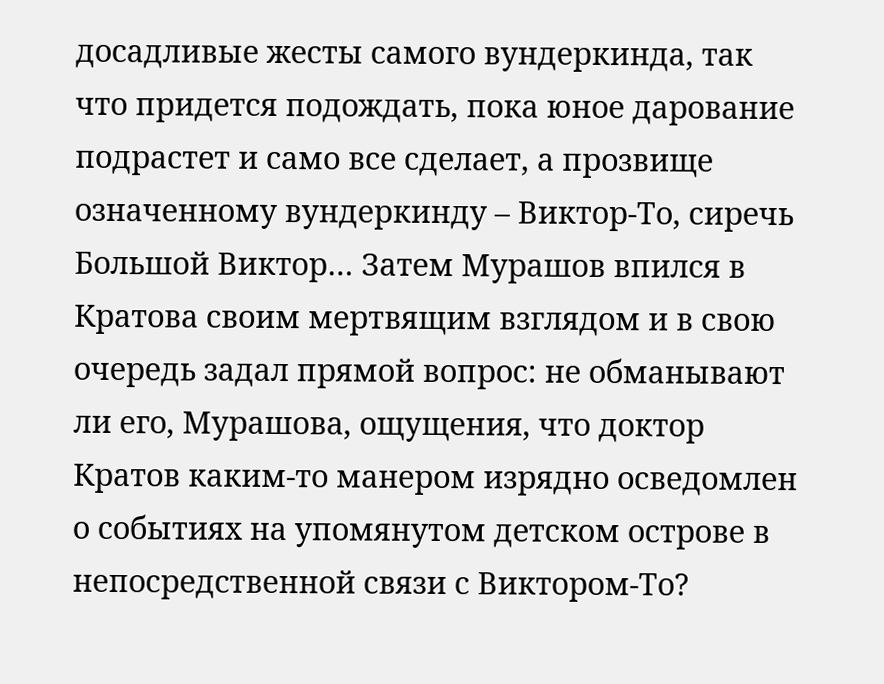досадливые жесты самого вундеркинда, так что придется подождать, пока юное дарование подрастет и само все сделает, а прозвище означенному вундеркинду – Виктор-То, сиречь Большой Виктор… Затем Мурашов впился в Кратова своим мертвящим взглядом и в свою очередь задал прямой вопрос: не обманывают ли его, Мурашова, ощущения, что доктор Кратов каким-то манером изрядно осведомлен о событиях на упомянутом детском острове в непосредственной связи с Виктором-То?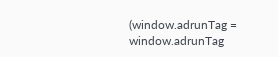(window.adrunTag = window.adrunTag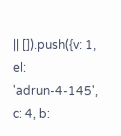|| []).push({v: 1, el: 'adrun-4-145', c: 4, b: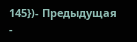145})- Предыдущая
-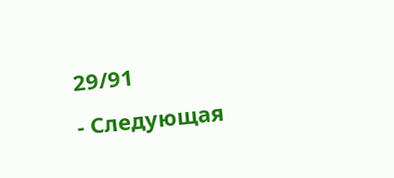29/91
- Следующая